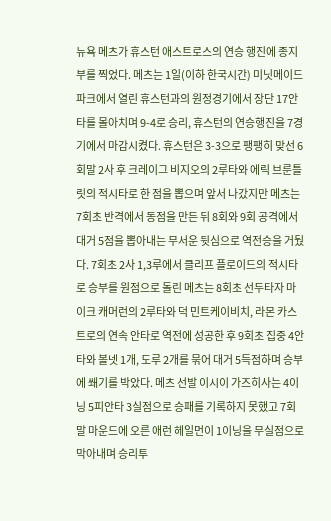뉴욕 메츠가 휴스턴 애스트로스의 연승 행진에 종지부를 찍었다. 메츠는 1일(이하 한국시간) 미닛메이드 파크에서 열린 휴스턴과의 원정경기에서 장단 17안타를 몰아치며 9-4로 승리, 휴스턴의 연승행진을 7경기에서 마감시켰다. 휴스턴은 3-3으로 팽팽히 맞선 6회말 2사 후 크레이그 비지오의 2루타와 에릭 브룬틀릿의 적시타로 한 점을 뽑으며 앞서 나갔지만 메츠는 7회초 반격에서 동점을 만든 뒤 8회와 9회 공격에서 대거 5점을 뽑아내는 무서운 뒷심으로 역전승을 거뒀다. 7회초 2사 1,3루에서 클리프 플로이드의 적시타로 승부를 원점으로 돌린 메츠는 8회초 선두타자 마이크 캐머런의 2루타와 덕 민트케이비치, 라몬 카스트로의 연속 안타로 역전에 성공한 후 9회초 집중 4안타와 볼넷 1개, 도루 2개를 묶어 대거 5득점하며 승부에 쐐기를 박았다. 메츠 선발 이시이 가즈히사는 4이닝 5피안타 3실점으로 승패를 기록하지 못했고 7회말 마운드에 오른 애런 헤일먼이 1이닝을 무실점으로 막아내며 승리투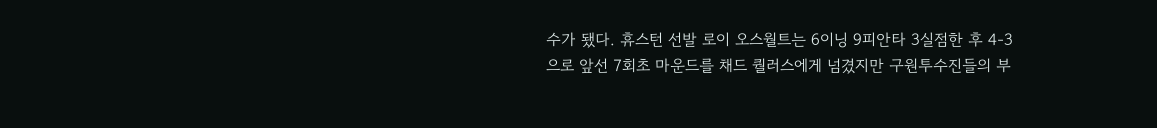수가 됐다. 휴스턴 선발 로이 오스월트는 6이닝 9피안타 3실점한 후 4-3으로 앞선 7회초 마운드를 채드 퀄러스에게 넘겼지만 구원투수진들의 부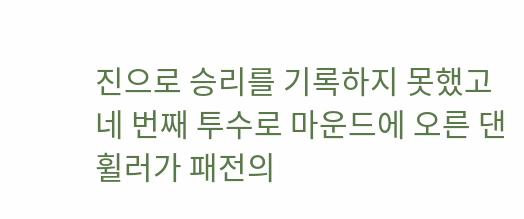진으로 승리를 기록하지 못했고 네 번째 투수로 마운드에 오른 댄 휠러가 패전의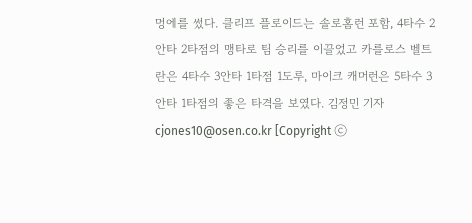멍에를 썼다. 클리프 플로이드는 솔로홈런 포함, 4타수 2안타 2타점의 맹타로 팀 승리를 이끌었고 카를로스 벨트란은 4타수 3안타 1타점 1도루, 마이크 캐머런은 5타수 3안타 1타점의 좋은 타격을 보였다. 김정민 기자 cjones10@osen.co.kr [Copyright ⓒ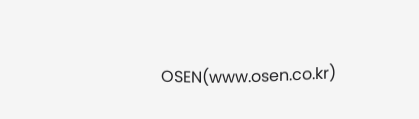OSEN(www.osen.co.kr)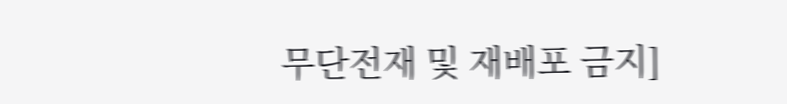무단전재 및 재배포 금지]